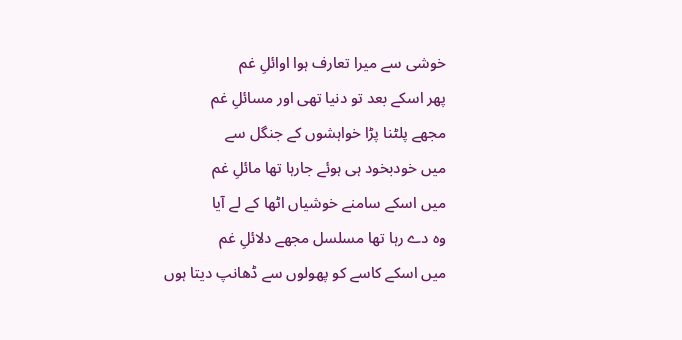خوشی سے میرا تعارف ہوا اوائلِ غم
پھر اسکے بعد تو دنیا تھی اور مسائلِ غم
مجھے پلٹنا پڑا خواہشوں کے جنگل سے
میں خودبخود ہی ہوئے جارہا تھا مائلِ غم
میں اسکے سامنے خوشیاں اٹھا کے لے آیا
وہ دے رہا تھا مسلسل مجھے دلائلِ غم
میں اسکے کاسے کو پھولوں سے ڈھانپ دیتا ہوں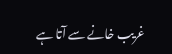غریب خانے سے آتا ہے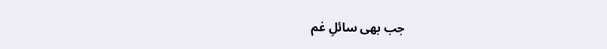جب بھی سائلِ غم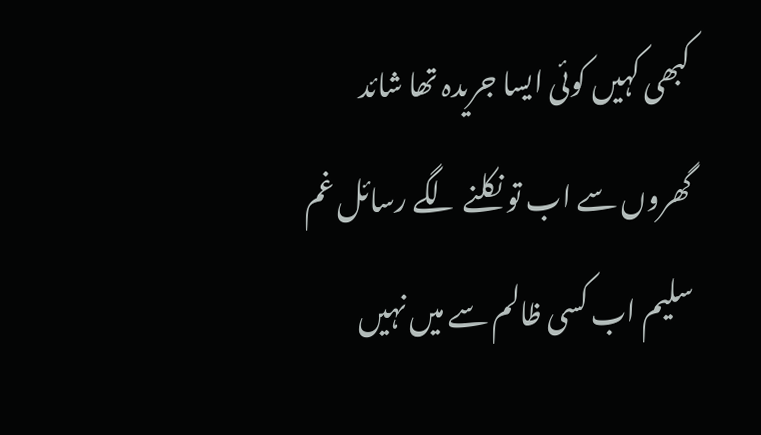کبھی کہیں کوئی ایسا جریدہ تھا شائد
گھروں سے اب تو نکلنے لگے رسائل غم
سلیم اب کسی ظالم سے میں نہیں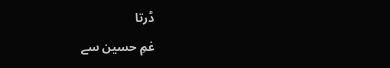ڈرتا
غمِ حسین سے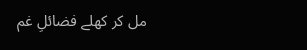مل کر کھلے فضائلِ غم